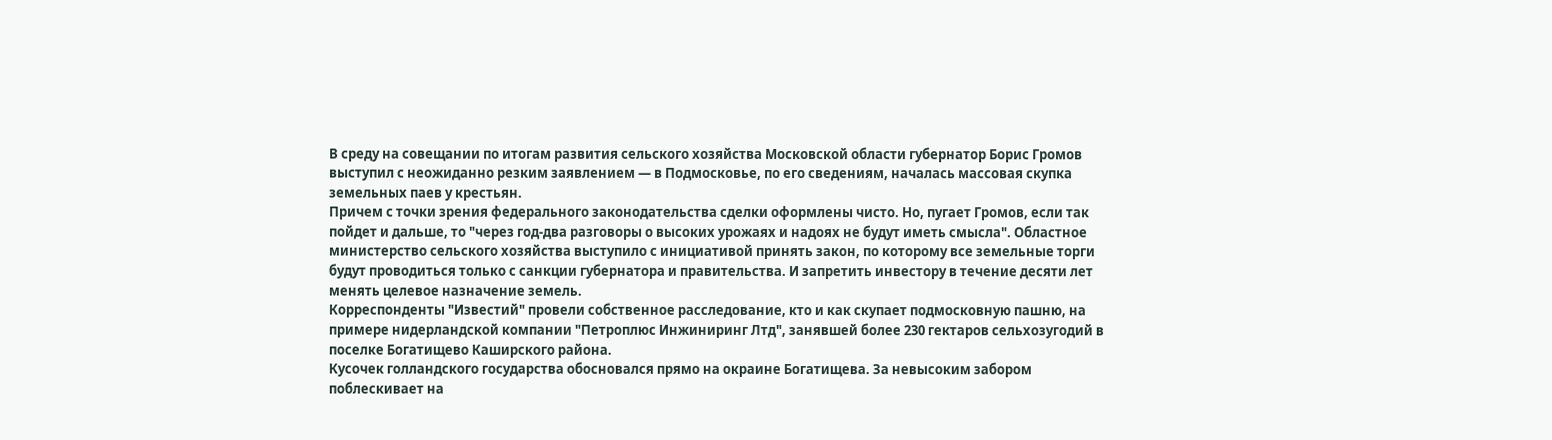В среду на совещании по итогам развития сельского хозяйства Московской области губернатор Борис Громов выступил с неожиданно резким заявлением — в Подмосковье, по его сведениям, началась массовая скупка земельных паев у крестьян.
Причем с точки зрения федерального законодательства сделки оформлены чисто. Но, пугает Громов, если так пойдет и дальше, то "через год-два разговоры о высоких урожаях и надоях не будут иметь смысла". Областное министерство сельского хозяйства выступило с инициативой принять закон, по которому все земельные торги будут проводиться только с санкции губернатора и правительства. И запретить инвестору в течение десяти лет менять целевое назначение земель.
Корреспонденты "Известий" провели собственное расследование, кто и как скупает подмосковную пашню, на примере нидерландской компании "Петроплюс Инжиниринг Лтд", занявшей более 230 гектаров сельхозугодий в поселке Богатищево Каширского района.
Кусочек голландского государства обосновался прямо на окраине Богатищева. За невысоким забором поблескивает на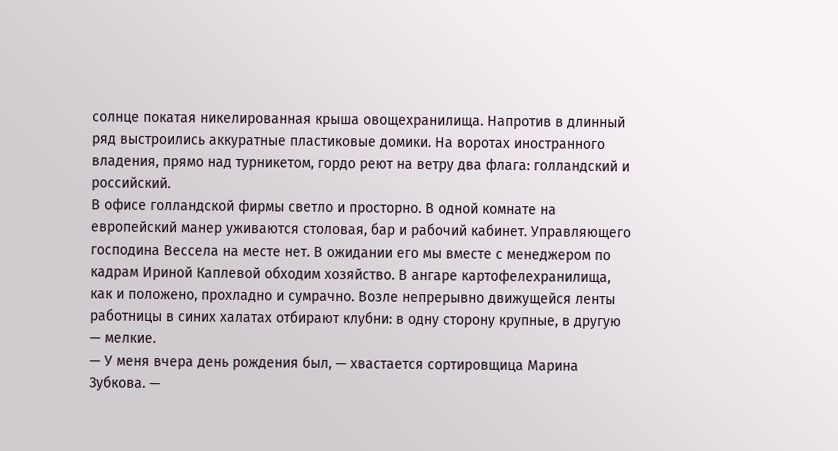солнце покатая никелированная крыша овощехранилища. Напротив в длинный ряд выстроились аккуратные пластиковые домики. На воротах иностранного владения, прямо над турникетом, гордо реют на ветру два флага: голландский и российский.
В офисе голландской фирмы светло и просторно. В одной комнате на европейский манер уживаются столовая, бар и рабочий кабинет. Управляющего господина Вессела на месте нет. В ожидании его мы вместе с менеджером по кадрам Ириной Каплевой обходим хозяйство. В ангаре картофелехранилища, как и положено, прохладно и сумрачно. Возле непрерывно движущейся ленты работницы в синих халатах отбирают клубни: в одну сторону крупные, в другую — мелкие.
— У меня вчера день рождения был, — хвастается сортировщица Марина Зубкова. —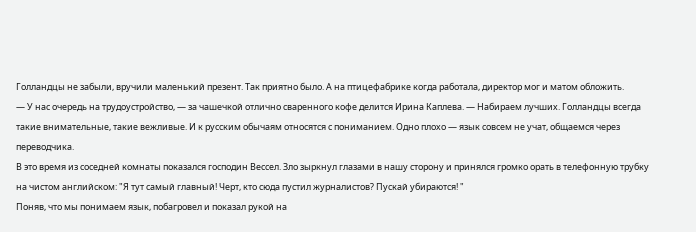Голландцы не забыли, вручили маленький презент. Так приятно было. А на птицефабрике когда работала, директор мог и матом обложить.
— У нас очередь на трудоустройство, — за чашечкой отлично сваренного кофе делится Ирина Каплева. — Набираем лучших. Голландцы всегда такие внимательные, такие вежливые. И к русским обычаям относятся с пониманием. Одно плохо — язык совсем не учат, общаемся через переводчика.
В это время из соседней комнаты показался господин Вессел. Зло зыркнул глазами в нашу сторону и принялся громко орать в телефонную трубку на чистом английском: "Я тут самый главный! Черт, кто сюда пустил журналистов? Пускай убираются! "
Поняв, что мы понимаем язык, побагровел и показал рукой на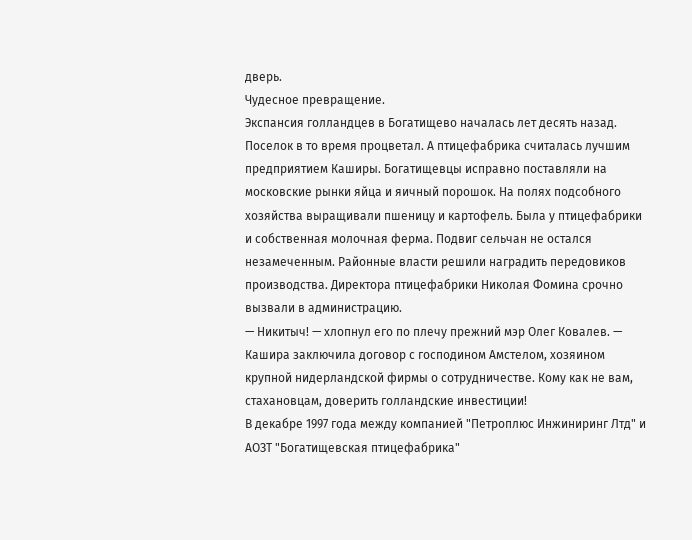дверь.
Чудесное превращение.
Экспансия голландцев в Богатищево началась лет десять назад. Поселок в то время процветал. А птицефабрика считалась лучшим предприятием Каширы. Богатищевцы исправно поставляли на московские рынки яйца и яичный порошок. На полях подсобного хозяйства выращивали пшеницу и картофель. Была у птицефабрики и собственная молочная ферма. Подвиг сельчан не остался незамеченным. Районные власти решили наградить передовиков производства. Директора птицефабрики Николая Фомина срочно вызвали в администрацию.
— Никитыч! — хлопнул его по плечу прежний мэр Олег Ковалев. — Кашира заключила договор с господином Амстелом, хозяином крупной нидерландской фирмы о сотрудничестве. Кому как не вам, стахановцам, доверить голландские инвестиции!
В декабре 1997 года между компанией "Петроплюс Инжиниринг Лтд" и АОЗТ "Богатищевская птицефабрика"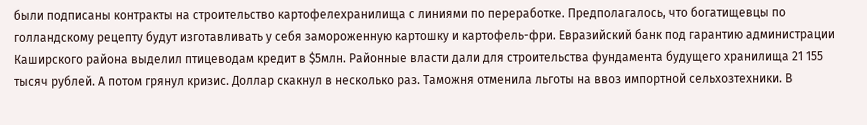были подписаны контракты на строительство картофелехранилища с линиями по переработке. Предполагалось, что богатищевцы по голландскому рецепту будут изготавливать у себя замороженную картошку и картофель-фри. Евразийский банк под гарантию администрации Каширского района выделил птицеводам кредит в $5млн. Районные власти дали для строительства фундамента будущего хранилища 21 155 тысяч рублей. А потом грянул кризис. Доллар скакнул в несколько раз. Таможня отменила льготы на ввоз импортной сельхозтехники. В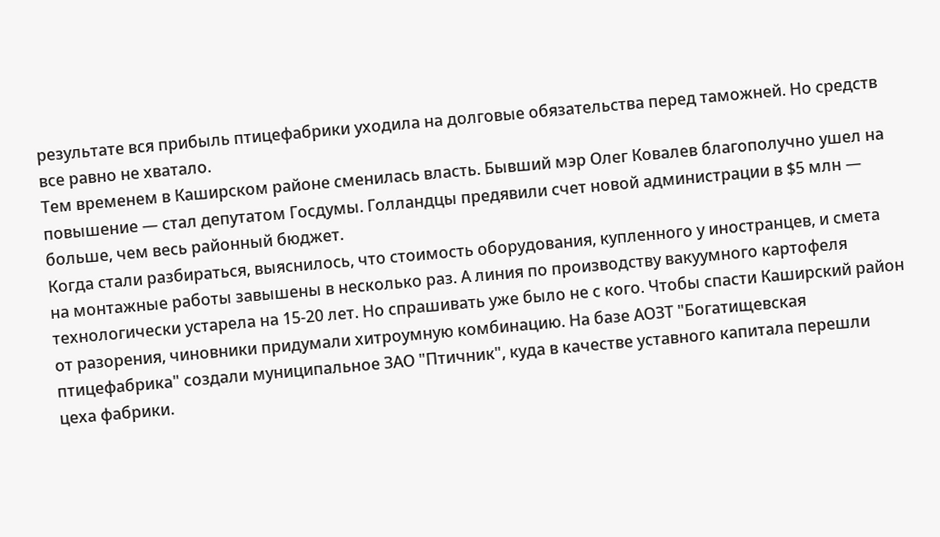результате вся прибыль птицефабрики уходила на долговые обязательства перед таможней. Но средств все равно не хватало.
Тем временем в Каширском районе сменилась власть. Бывший мэр Олег Ковалев благополучно ушел на повышение — стал депутатом Госдумы. Голландцы предявили счет новой администрации в $5 млн — больше, чем весь районный бюджет.
Когда стали разбираться, выяснилось, что стоимость оборудования, купленного у иностранцев, и смета на монтажные работы завышены в несколько раз. А линия по производству вакуумного картофеля технологически устарела на 15-20 лет. Но спрашивать уже было не с кого. Чтобы спасти Каширский район от разорения, чиновники придумали хитроумную комбинацию. На базе АОЗТ "Богатищевская птицефабрика" создали муниципальное ЗАО "Птичник", куда в качестве уставного капитала перешли цеха фабрики.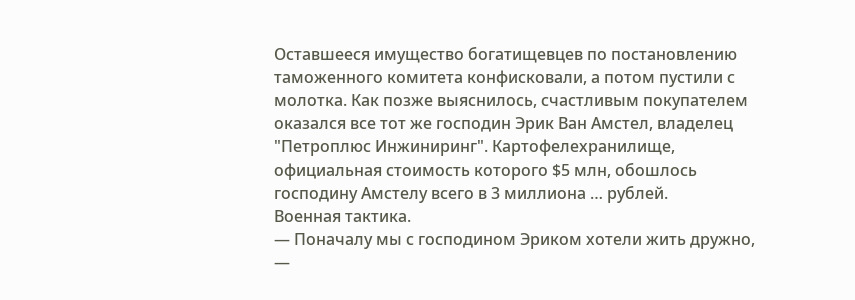Оставшееся имущество богатищевцев по постановлению таможенного комитета конфисковали, а потом пустили с молотка. Как позже выяснилось, счастливым покупателем оказался все тот же господин Эрик Ван Амстел, владелец "Петроплюс Инжиниринг". Картофелехранилище, официальная стоимость которого $5 млн, обошлось господину Амстелу всего в 3 миллиона … рублей.
Военная тактика.
— Поначалу мы с господином Эриком хотели жить дружно, —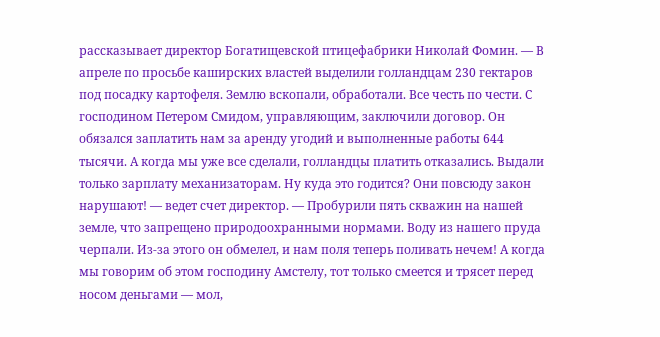рассказывает директор Богатищевской птицефабрики Николай Фомин. — В апреле по просьбе каширских властей выделили голландцам 230 гектаров под посадку картофеля. Землю вскопали, обработали. Все честь по чести. С господином Петером Смидом, управляющим, заключили договор. Он обязался заплатить нам за аренду угодий и выполненные работы 644 тысячи. А когда мы уже все сделали, голландцы платить отказались. Выдали только зарплату механизаторам. Ну куда это годится? Они повсюду закон нарушают! — ведет счет директор. — Пробурили пять скважин на нашей земле, что запрещено природоохранными нормами. Воду из нашего пруда черпали. Из-за этого он обмелел, и нам поля теперь поливать нечем! А когда мы говорим об этом господину Амстелу, тот только смеется и трясет перед носом деньгами — мол,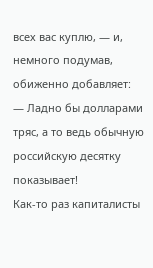всех вас куплю, — и, немного подумав, обиженно добавляет: — Ладно бы долларами тряс, а то ведь обычную российскую десятку показывает!
Как-то раз капиталисты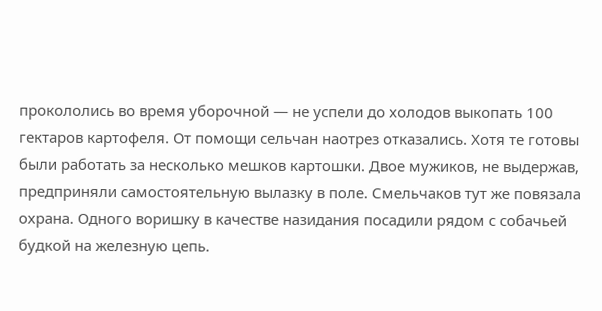прокололись во время уборочной — не успели до холодов выкопать 100 гектаров картофеля. От помощи сельчан наотрез отказались. Хотя те готовы были работать за несколько мешков картошки. Двое мужиков, не выдержав, предприняли самостоятельную вылазку в поле. Смельчаков тут же повязала охрана. Одного воришку в качестве назидания посадили рядом с собачьей будкой на железную цепь.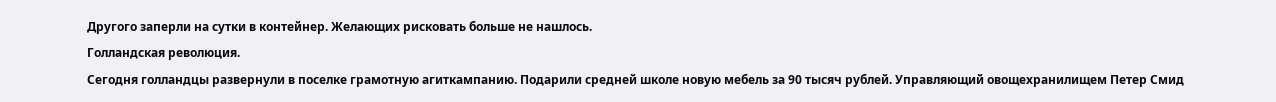Другого заперли на сутки в контейнер. Желающих рисковать больше не нашлось.
Голландская революция.
Сегодня голландцы развернули в поселке грамотную агиткампанию. Подарили средней школе новую мебель за 90 тысяч рублей. Управляющий овощехранилищем Петер Смид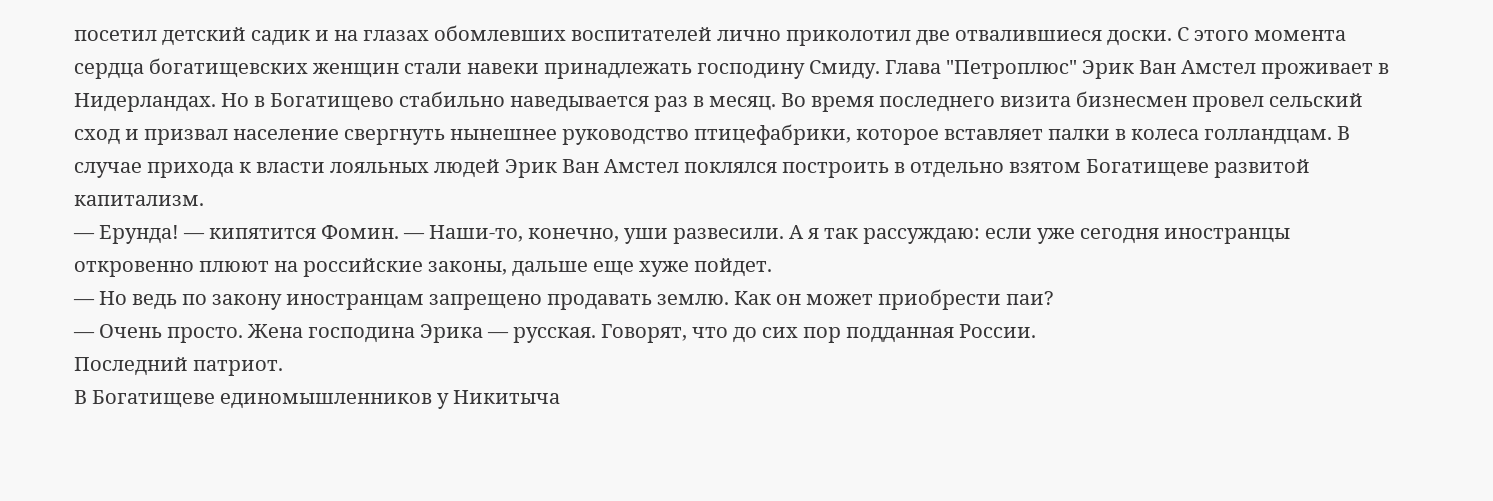посетил детский садик и на глазах обомлевших воспитателей лично приколотил две отвалившиеся доски. С этого момента сердца богатищевских женщин стали навеки принадлежать господину Смиду. Глава "Петроплюс" Эрик Ван Амстел проживает в Нидерландах. Но в Богатищево стабильно наведывается раз в месяц. Во время последнего визита бизнесмен провел сельский сход и призвал население свергнуть нынешнее руководство птицефабрики, которое вставляет палки в колеса голландцам. В случае прихода к власти лояльных людей Эрик Ван Амстел поклялся построить в отдельно взятом Богатищеве развитой капитализм.
— Ерунда! — кипятится Фомин. — Наши-то, конечно, уши развесили. А я так рассуждаю: если уже сегодня иностранцы откровенно плюют на российские законы, дальше еще хуже пойдет.
— Но ведь по закону иностранцам запрещено продавать землю. Как он может приобрести паи?
— Очень просто. Жена господина Эрика — русская. Говорят, что до сих пор подданная России.
Последний патриот.
В Богатищеве единомышленников у Никитыча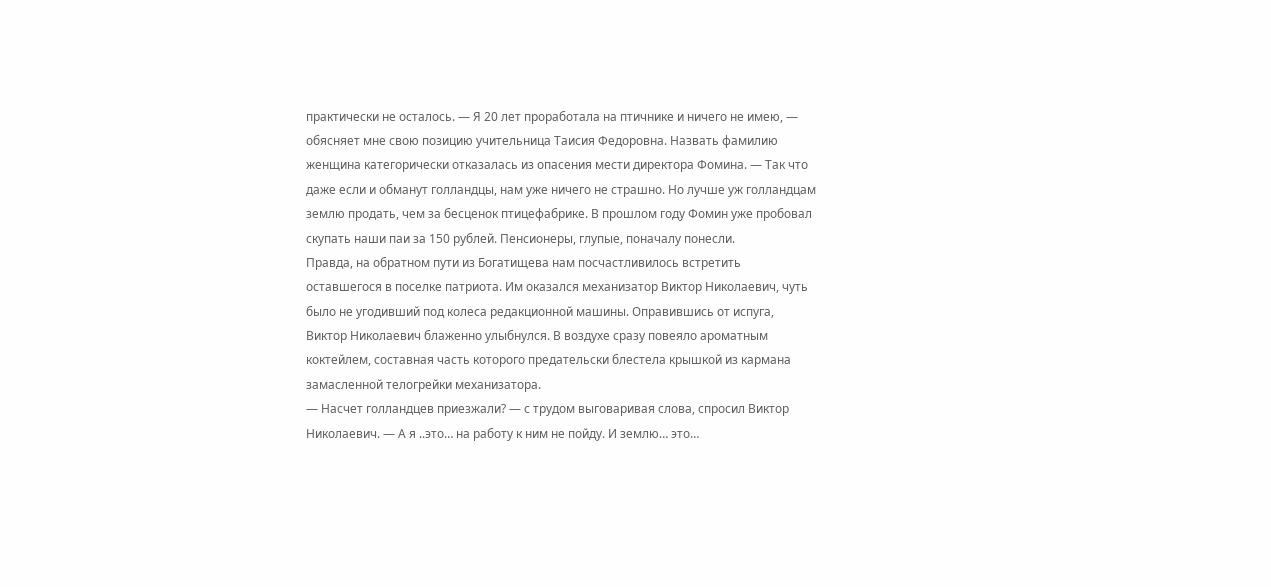практически не осталось. — Я 20 лет проработала на птичнике и ничего не имею, — обясняет мне свою позицию учительница Таисия Федоровна. Назвать фамилию женщина категорически отказалась из опасения мести директора Фомина. — Так что даже если и обманут голландцы, нам уже ничего не страшно. Но лучше уж голландцам землю продать, чем за бесценок птицефабрике. В прошлом году Фомин уже пробовал скупать наши паи за 150 рублей. Пенсионеры, глупые, поначалу понесли.
Правда, на обратном пути из Богатищева нам посчастливилось встретить оставшегося в поселке патриота. Им оказался механизатор Виктор Николаевич, чуть было не угодивший под колеса редакционной машины. Оправившись от испуга, Виктор Николаевич блаженно улыбнулся. В воздухе сразу повеяло ароматным коктейлем, составная часть которого предательски блестела крышкой из кармана замасленной телогрейки механизатора.
— Насчет голландцев приезжали? — с трудом выговаривая слова, спросил Виктор Николаевич. — А я ..это… на работу к ним не пойду. И землю… это…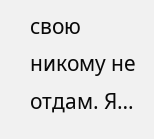свою никому не отдам. Я…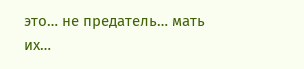это… не предатель… мать их…